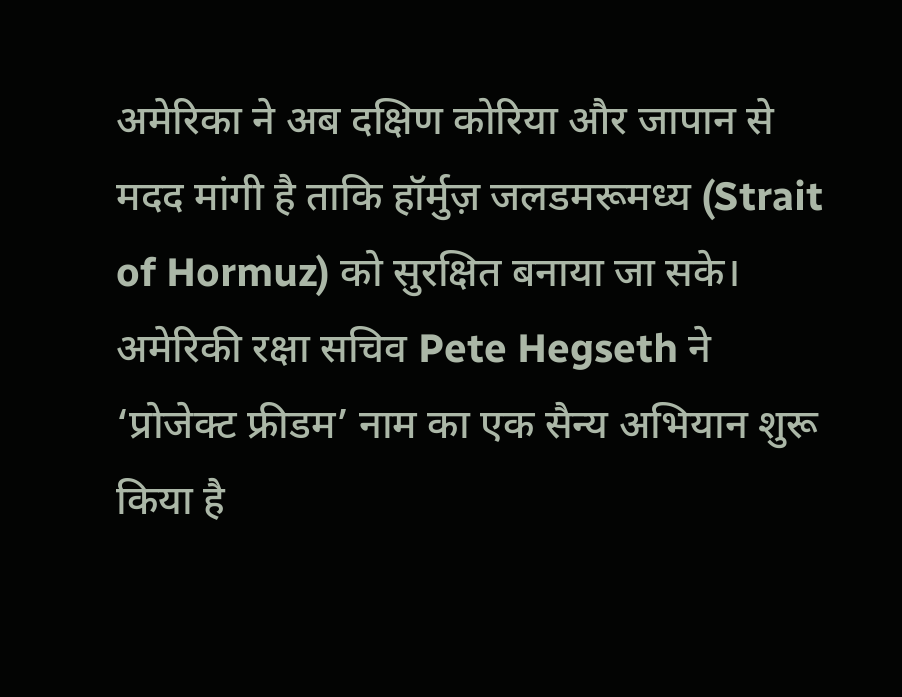अमेरिका ने अब दक्षिण कोरिया और जापान से मदद मांगी है ताकि हॉर्मुज़ जलडमरूमध्य (Strait of Hormuz) को सुरक्षित बनाया जा सके। अमेरिकी रक्षा सचिव Pete Hegseth ने ‘प्रोजेक्ट फ्रीडम’ नाम का एक सैन्य अभियान शुरू किया है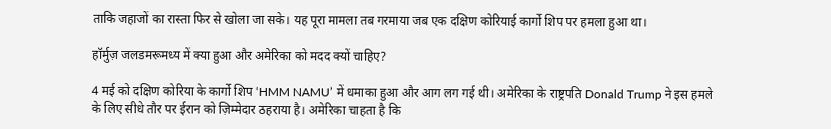ताकि जहाजों का रास्ता फिर से खोला जा सके। यह पूरा मामला तब गरमाया जब एक दक्षिण कोरियाई कार्गो शिप पर हमला हुआ था।

हॉर्मुज़ जलडमरूमध्य में क्या हुआ और अमेरिका को मदद क्यों चाहिए?

4 मई को दक्षिण कोरिया के कार्गो शिप ‘HMM NAMU’ में धमाका हुआ और आग लग गई थी। अमेरिका के राष्ट्रपति Donald Trump ने इस हमले के लिए सीधे तौर पर ईरान को ज़िम्मेदार ठहराया है। अमेरिका चाहता है कि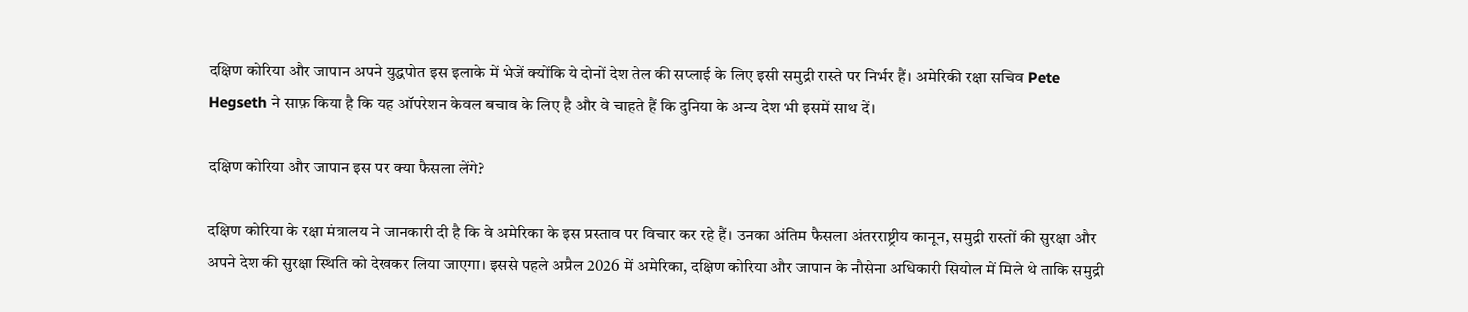दक्षिण कोरिया और जापान अपने युद्धपोत इस इलाके में भेजें क्योंकि ये दोनों देश तेल की सप्लाई के लिए इसी समुद्री रास्ते पर निर्भर हैं। अमेरिकी रक्षा सचिव Pete Hegseth ने साफ़ किया है कि यह ऑपरेशन केवल बचाव के लिए है और वे चाहते हैं कि दुनिया के अन्य देश भी इसमें साथ दें।

दक्षिण कोरिया और जापान इस पर क्या फैसला लेंगे?

दक्षिण कोरिया के रक्षा मंत्रालय ने जानकारी दी है कि वे अमेरिका के इस प्रस्ताव पर विचार कर रहे हैं। उनका अंतिम फैसला अंतरराष्ट्रीय कानून, समुद्री रास्तों की सुरक्षा और अपने देश की सुरक्षा स्थिति को देखकर लिया जाएगा। इससे पहले अप्रैल 2026 में अमेरिका, दक्षिण कोरिया और जापान के नौसेना अधिकारी सियोल में मिले थे ताकि समुद्री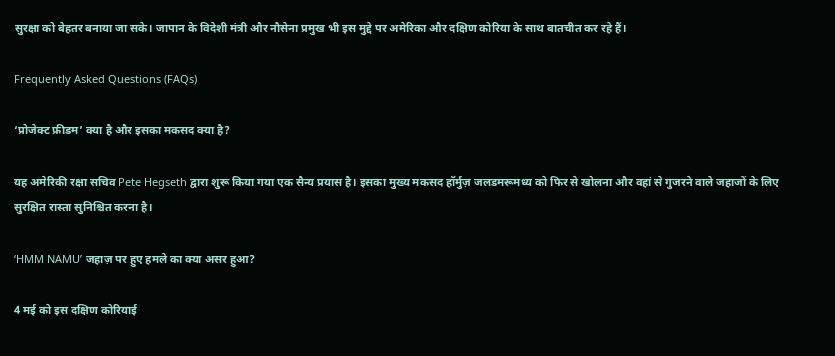सुरक्षा को बेहतर बनाया जा सके। जापान के विदेशी मंत्री और नौसेना प्रमुख भी इस मुद्दे पर अमेरिका और दक्षिण कोरिया के साथ बातचीत कर रहे हैं।

Frequently Asked Questions (FAQs)

‘प्रोजेक्ट फ्रीडम’ क्या है और इसका मकसद क्या है?

यह अमेरिकी रक्षा सचिव Pete Hegseth द्वारा शुरू किया गया एक सैन्य प्रयास है। इसका मुख्य मकसद हॉर्मुज़ जलडमरूमध्य को फिर से खोलना और वहां से गुजरने वाले जहाजों के लिए सुरक्षित रास्ता सुनिश्चित करना है।

‘HMM NAMU’ जहाज़ पर हुए हमले का क्या असर हुआ?

4 मई को इस दक्षिण कोरियाई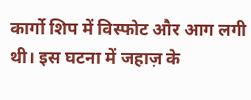कार्गो शिप में विस्फोट और आग लगी थी। इस घटना में जहाज़ के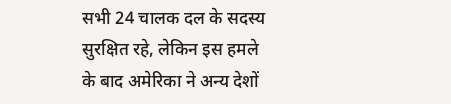सभी 24 चालक दल के सदस्य सुरक्षित रहे, लेकिन इस हमले के बाद अमेरिका ने अन्य देशों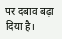पर दबाव बढ़ा दिया है।